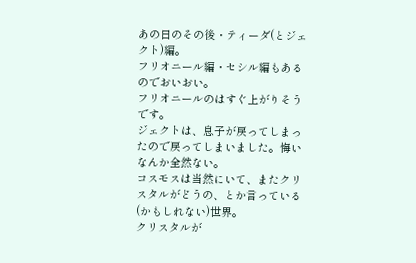あの日のその後・ティーダ(とジェクト)編。
フリオニール編・セシル編もあるのでおいおい。
フリオニールのはすぐ上がりそうです。
ジェクトは、息子が戻ってしまったので戻ってしまいました。悔いなんか全然ない。
コスモスは当然にいて、またクリスタルがどうの、とか言っている(かもしれない)世界。
クリスタルが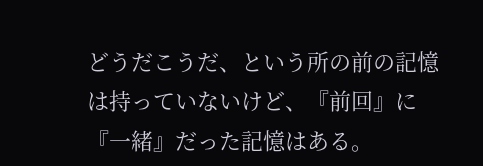どうだこうだ、という所の前の記憶は持っていないけど、『前回』に『一緒』だった記憶はある。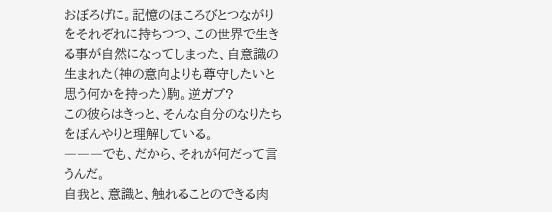おぼろげに。記憶のほころびとつながりをそれぞれに持ちつつ、この世界で生きる事が自然になってしまった、自意識の生まれた(神の意向よりも尊守したいと思う何かを持った)駒。逆ガブ?
この彼らはきっと、そんな自分のなりたちをぼんやりと理解している。
―――でも、だから、それが何だって言うんだ。
自我と、意識と、触れることのできる肉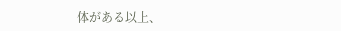体がある以上、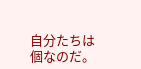自分たちは個なのだ。